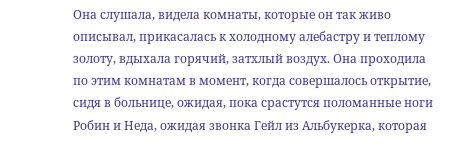Она слушала, видела комнаты, которые он так живо описывал, прикасалась к холодному алебастру и теплому золоту, вдыхала горячий, затхлый воздух. Она проходила по этим комнатам в момент, когда совершалось открытие, сидя в больнице, ожидая, пока срастутся поломанные ноги Робин и Неда, ожидая звонка Гейл из Альбукерка, которая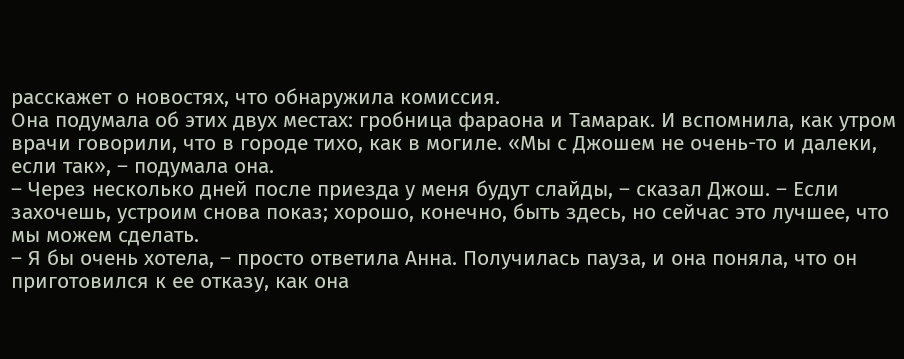расскажет о новостях, что обнаружила комиссия.
Она подумала об этих двух местах: гробница фараона и Тамарак. И вспомнила, как утром врачи говорили, что в городе тихо, как в могиле. «Мы с Джошем не очень-то и далеки, если так», – подумала она.
– Через несколько дней после приезда у меня будут слайды, – сказал Джош. – Если захочешь, устроим снова показ; хорошо, конечно, быть здесь, но сейчас это лучшее, что мы можем сделать.
– Я бы очень хотела, – просто ответила Анна. Получилась пауза, и она поняла, что он приготовился к ее отказу, как она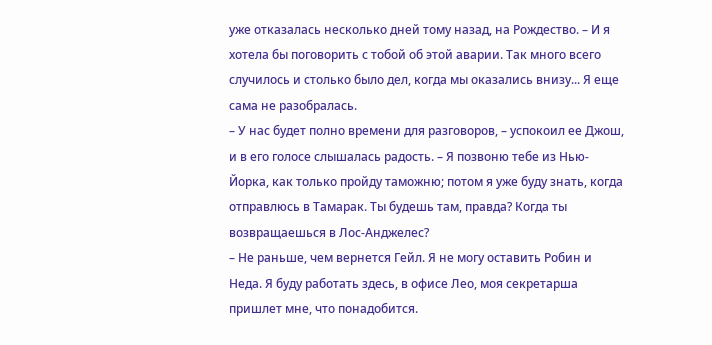уже отказалась несколько дней тому назад, на Рождество. – И я хотела бы поговорить с тобой об этой аварии. Так много всего случилось и столько было дел, когда мы оказались внизу... Я еще сама не разобралась.
– У нас будет полно времени для разговоров, – успокоил ее Джош, и в его голосе слышалась радость. – Я позвоню тебе из Нью-Йорка, как только пройду таможню; потом я уже буду знать, когда отправлюсь в Тамарак. Ты будешь там, правда? Когда ты возвращаешься в Лос-Анджелес?
– Не раньше, чем вернется Гейл. Я не могу оставить Робин и Неда. Я буду работать здесь, в офисе Лео, моя секретарша пришлет мне, что понадобится.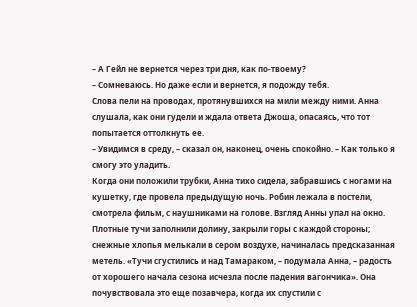– А Гейл не вернется через три дня, как по-твоему?
– Сомневаюсь. Но даже если и вернется, я подожду тебя.
Слова пели на проводах, протянувшихся на мили между ними. Анна слушала, как они гудели и ждала ответа Джоша, опасаясь, что тот попытается оттолкнуть ее.
– Увидимся в среду, – сказал он, наконец, очень спокойно. – Как только я смогу это уладить.
Когда они положили трубки, Анна тихо сидела, забравшись с ногами на кушетку, где провела предыдущую ночь. Робин лежала в постели, смотрела фильм, с наушниками на голове. Взгляд Анны упал на окно. Плотные тучи заполнили долину, закрыли горы с каждой стороны; снежные хлопья мелькали в сером воздухе, начиналась предсказанная метель. «Тучи сгустились и над Тамараком, – подумала Анна, – радость от хорошего начала сезона исчезла после падения вагончика». Она почувствовала это еще позавчера, когда их спустили с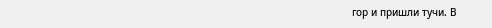гор и пришли тучи. В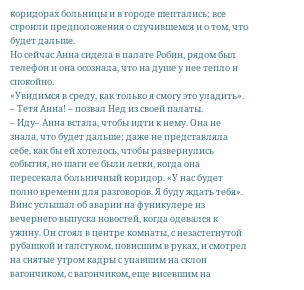коридорах больницы и в городе шептались; все строили предположения о случившемся и о том, что будет дальше.
Но сейчас Анна сидела в палате Робин, рядом был телефон и она осознала, что на душе у нее тепло и спокойно.
«Увидимся в среду, как только я смогу это уладить».
– Тетя Анна! – позвал Нед из своей палаты.
– Иду– Анна встала, чтобы идти к нему. Она не знала, что будет дальше; даже не представляла себе, как бы ей хотелось, чтобы развернулись события, но шаги ее были легки, когда она пересекала больничный коридор. «У нас будет полно времени для разговоров. Я буду ждать тебя».
Винс услышал об аварии на фуникулере из вечернего выпуска новостей, когда одевался к ужину. Он стоял в центре комнаты, с незастегнутой рубашкой и галстуком, повисшим в руках, и смотрел на снятые утром кадры с упавшим на склон вагончиком, с вагончиком, еще висевшим на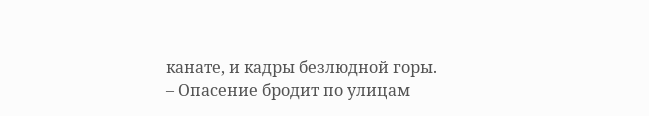канате, и кадры безлюдной горы.
– Опасение бродит по улицам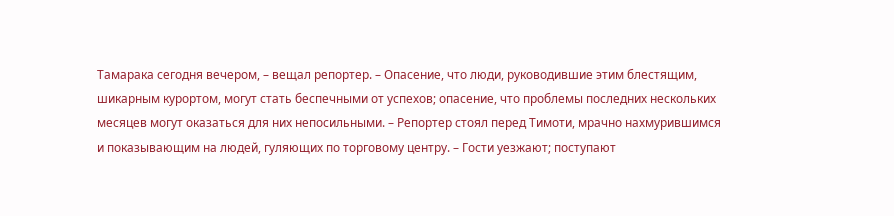Тамарака сегодня вечером, – вещал репортер. – Опасение, что люди, руководившие этим блестящим, шикарным курортом, могут стать беспечными от успехов; опасение, что проблемы последних нескольких месяцев могут оказаться для них непосильными. – Репортер стоял перед Тимоти, мрачно нахмурившимся и показывающим на людей, гуляющих по торговому центру. – Гости уезжают; поступают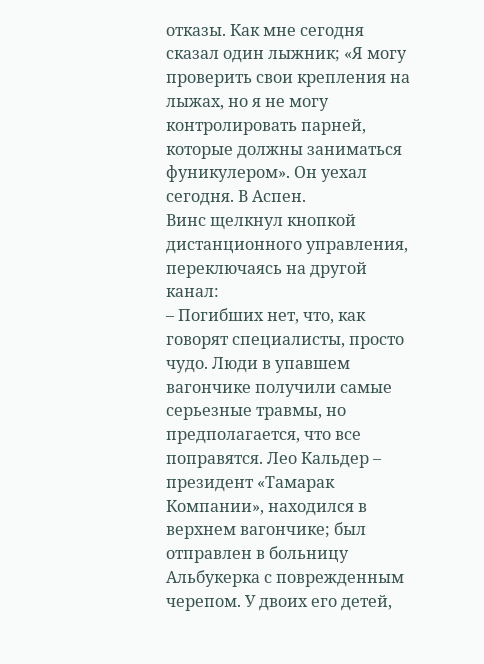отказы. Как мне сегодня сказал один лыжник; «Я могу проверить свои крепления на лыжах, но я не могу контролировать парней, которые должны заниматься фуникулером». Он уехал сегодня. В Аспен.
Винс щелкнул кнопкой дистанционного управления, переключаясь на другой канал:
– Погибших нет, что, как говорят специалисты, просто чудо. Люди в упавшем вагончике получили самые серьезные травмы, но предполагается, что все поправятся. Лео Кальдер – президент «Тамарак Компании», находился в верхнем вагончике; был отправлен в больницу Альбукерка с поврежденным черепом. У двоих его детей,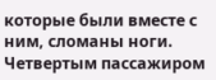которые были вместе с ним, сломаны ноги. Четвертым пассажиром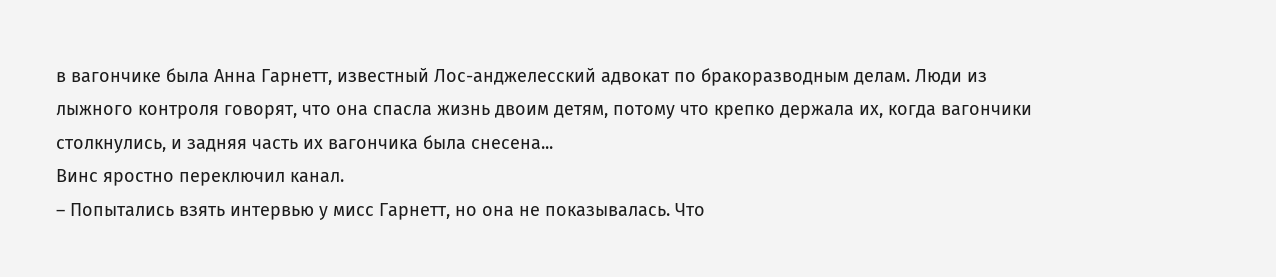в вагончике была Анна Гарнетт, известный Лос-анджелесский адвокат по бракоразводным делам. Люди из лыжного контроля говорят, что она спасла жизнь двоим детям, потому что крепко держала их, когда вагончики столкнулись, и задняя часть их вагончика была снесена...
Винс яростно переключил канал.
– Попытались взять интервью у мисс Гарнетт, но она не показывалась. Что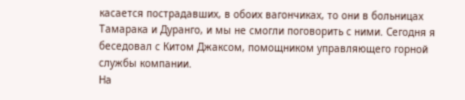касается пострадавших, в обоих вагончиках, то они в больницах Тамарака и Дуранго, и мы не смогли поговорить с ними. Сегодня я беседовал с Китом Джаксом, помощником управляющего горной службы компании.
На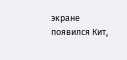экране появился Кит,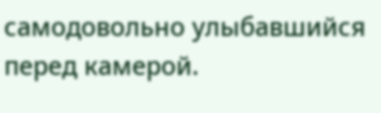самодовольно улыбавшийся перед камерой.